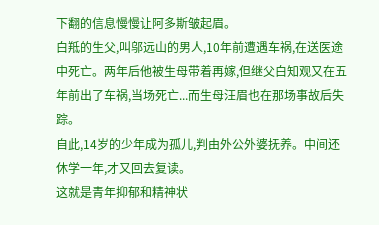下翻的信息慢慢让阿多斯皱起眉。
白羝的生父,叫邬远山的男人,10年前遭遇车祸,在送医途中死亡。两年后他被生母带着再嫁,但继父白知观又在五年前出了车祸,当场死亡...而生母汪眉也在那场事故后失踪。
自此,14岁的少年成为孤儿,判由外公外婆抚养。中间还休学一年,才又回去复读。
这就是青年抑郁和精神状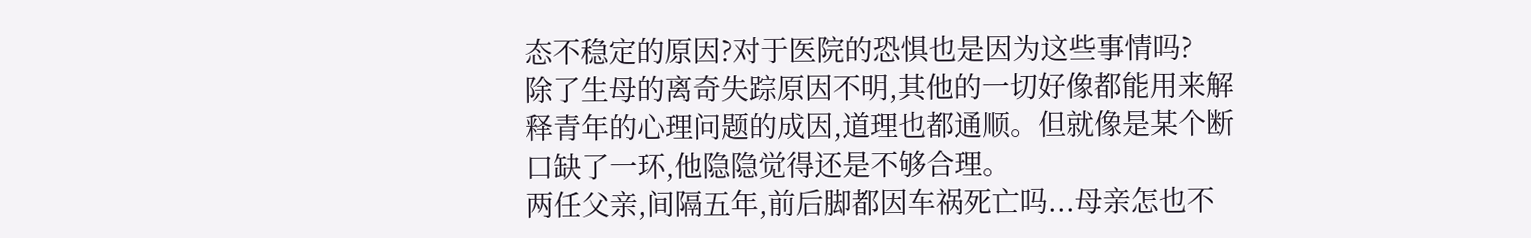态不稳定的原因?对于医院的恐惧也是因为这些事情吗?
除了生母的离奇失踪原因不明,其他的一切好像都能用来解释青年的心理问题的成因,道理也都通顺。但就像是某个断口缺了一环,他隐隐觉得还是不够合理。
两任父亲,间隔五年,前后脚都因车祸死亡吗...母亲怎也不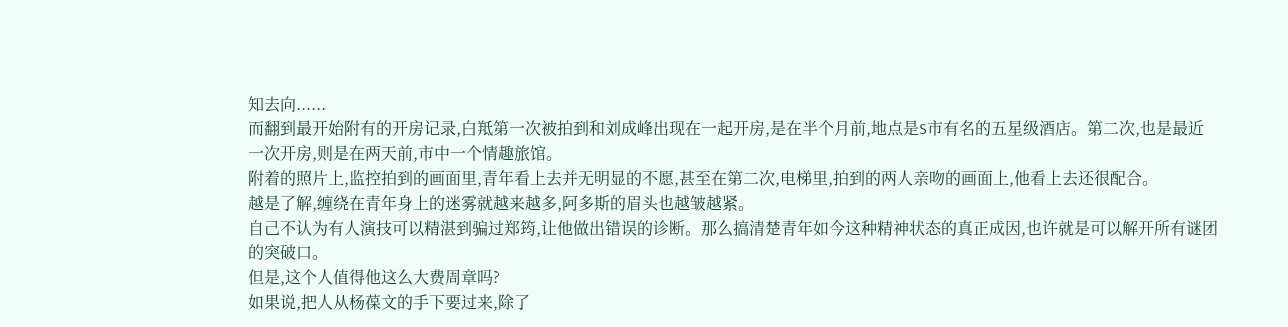知去向......
而翻到最开始附有的开房记录,白羝第一次被拍到和刘成峰出现在一起开房,是在半个月前,地点是S市有名的五星级酒店。第二次,也是最近一次开房,则是在两天前,市中一个情趣旅馆。
附着的照片上,监控拍到的画面里,青年看上去并无明显的不愿,甚至在第二次,电梯里,拍到的两人亲吻的画面上,他看上去还很配合。
越是了解,缠绕在青年身上的迷雾就越来越多,阿多斯的眉头也越皱越紧。
自己不认为有人演技可以精湛到骗过郑筠,让他做出错误的诊断。那么搞清楚青年如今这种精神状态的真正成因,也许就是可以解开所有谜团的突破口。
但是,这个人值得他这么大费周章吗?
如果说,把人从杨葆文的手下要过来,除了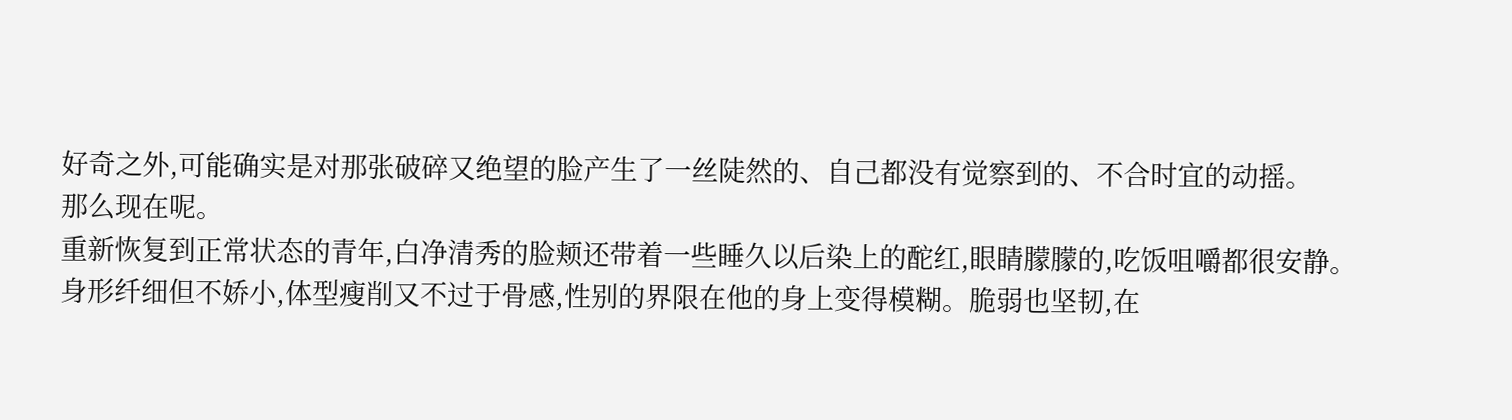好奇之外,可能确实是对那张破碎又绝望的脸产生了一丝陡然的、自己都没有觉察到的、不合时宜的动摇。
那么现在呢。
重新恢复到正常状态的青年,白净清秀的脸颊还带着一些睡久以后染上的酡红,眼睛朦朦的,吃饭咀嚼都很安静。
身形纤细但不娇小,体型瘦削又不过于骨感,性别的界限在他的身上变得模糊。脆弱也坚韧,在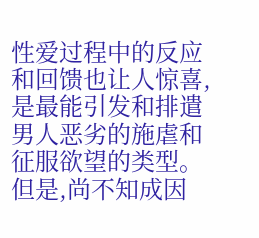性爱过程中的反应和回馈也让人惊喜,是最能引发和排遣男人恶劣的施虐和征服欲望的类型。
但是,尚不知成因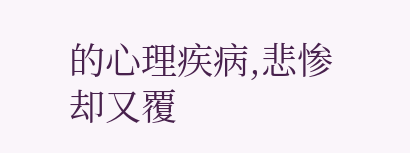的心理疾病,悲惨却又覆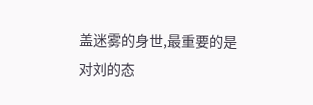盖迷雾的身世,最重要的是对刘的态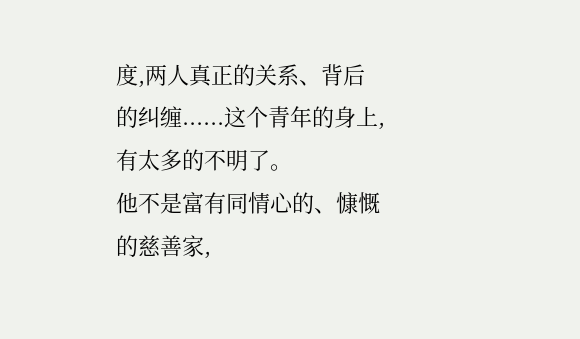度,两人真正的关系、背后的纠缠......这个青年的身上,有太多的不明了。
他不是富有同情心的、慷慨的慈善家,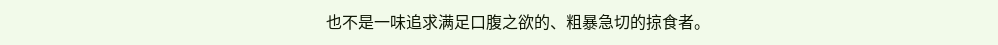也不是一味追求满足口腹之欲的、粗暴急切的掠食者。